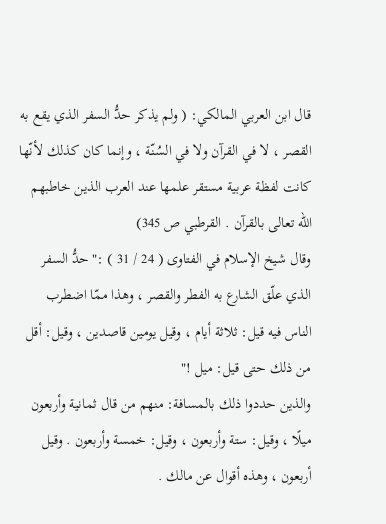قال ابن العربي المالكي: ( ولم يذكر حدُّ السفر الذي يقع به القصر ، لا في القرآن ولا في السُنّة ، وإنما كان كذلك لأنّها كانت لفظة عربية مستقر علمها عند العرب الذين خاطبهم الله تعالى بالقرآن . القرطبي ص 345)
وقال شيخ الإسلام في الفتاوى ( 24 / 31 ) :"حدُّ السفر الذي علّق الشارع به الفطر والقصر ، وهذا ممّا اضطرب الناس فيه قيل: ثلاثة أيام ، وقيل يومين قاصدين ، وقيل: أقل من ذلك حتى قيل: ميل !"
والذين حددوا ذلك بالمسافة: منهم من قال ثمانية وأربعون ميلًا ، وقيل: ستة وأربعون ، وقيل: خمسة وأربعون . وقيل أربعون ، وهذه أقوال عن مالك .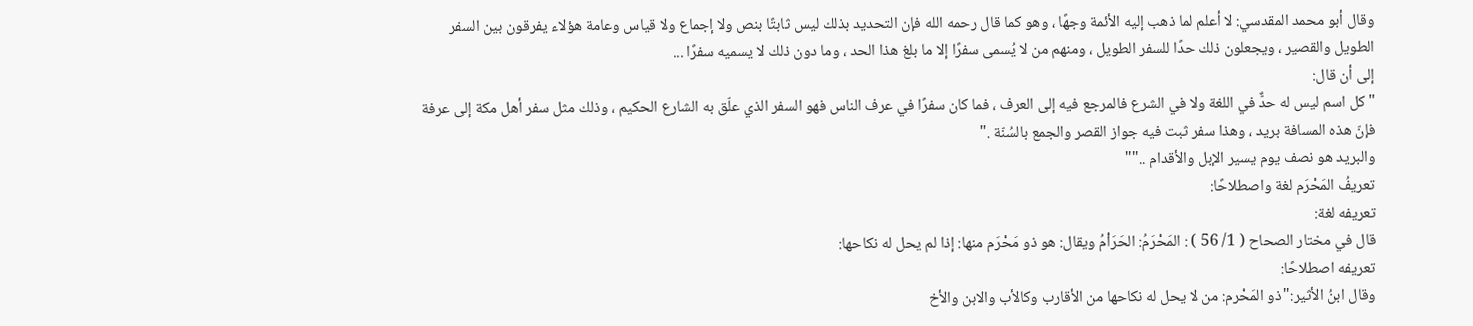وقال أبو محمد المقدسي: لا أعلم لما ذهب إليه الأئمة وجهًا ، وهو كما قال رحمه الله فإن التحديد بذلك ليس ثابتًا بنص ولا إجماع ولا قياس وعامة هؤلاء يفرقون بين السفر الطويل والقصير ، ويجعلون ذلك حدًا للسفر الطويل ، ومنهم من لا يُسمى سفرًا إلا ما بلغ هذا الحد ، وما دون ذلك لا يسميه سفرًا ...
إلى أن قال:
"كل اسم ليس له حدٌّ في اللغة ولا في الشرع فالمرجع فيه إلى العرف ، فما كان سفرًا في عرف الناس فهو السفر الذي علّق به الشارع الحكيم ، وذلك مثل سفر أهل مكة إلى عرفة فإنّ هذه المسافة بريد ، وهذا سفر ثبت فيه جواز القصر والجمع بالسُنّة ."
والبريد هو نصف يوم يسير الإبل والأقدام ..""
تعريفُ المَحْرَم لغة واصطلاحًا:
تعريفه لغة:
قال في مختار الصحاح ( 1/ 56 ) : المَحْرَمُ: الحَرَاْمُ ويقال: هو ذو مَحْرَم منها: إذا لم يحل له نكاحها:
تعريفه اصطلاحًا:
وقال ابنُ الأثير:"ذو المَحْرم: من لا يحل له نكاحها من الأقارب وكالأب والابن والأخ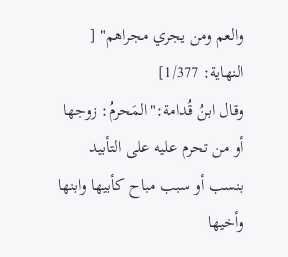والعم ومن يجري مجراهم" [ النهاية: 1/377]
وقال ابنُ قُدامة:"المَحرمُ: زوجها أو من تحرم عليه على التأبيد بنسب أو سبب مباح كأبيها وابنها وأخيها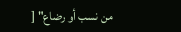من نسب أو رضاع" [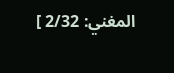المغني: 2/32 ]